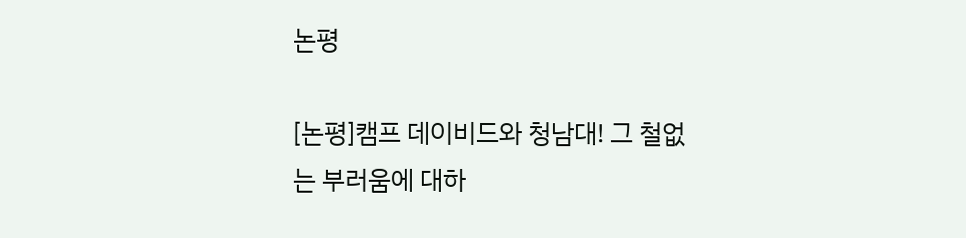논평

[논평]캠프 데이비드와 청남대! 그 철없는 부러움에 대하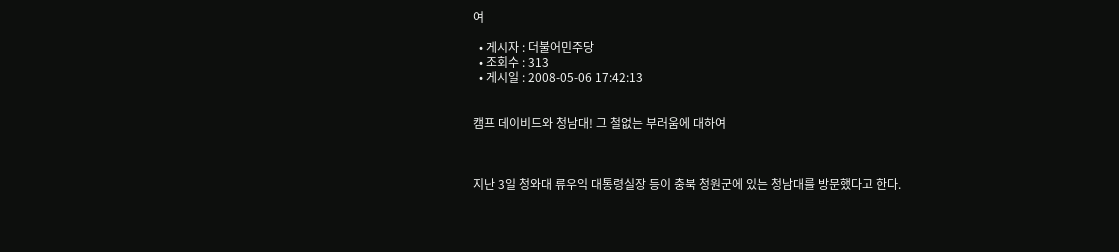여

  • 게시자 : 더불어민주당
  • 조회수 : 313
  • 게시일 : 2008-05-06 17:42:13


캠프 데이비드와 청남대! 그 철없는 부러움에 대하여



지난 3일 청와대 류우익 대통령실장 등이 충북 청원군에 있는 청남대를 방문했다고 한다.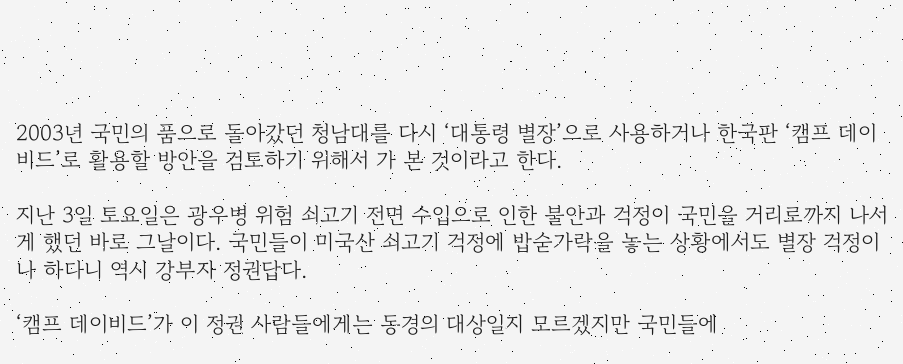2003년 국민의 품으로 돌아갔던 청남대를 다시 ‘대통령 별장’으로 사용하거나 한국판 ‘캠프 데이비드’로 활용할 방안을 검토하기 위해서 가 본 것이라고 한다.

지난 3일 토요일은 광우병 위험 쇠고기 전면 수입으로 인한 불안과 걱정이 국민을 거리로까지 나서게 했던 바로 그날이다. 국민들이 미국산 쇠고기 걱정에 밥숟가락을 놓는 상황에서도 별장 걱정이나 하다니 역시 강부자 정권답다.

‘캠프 데이비드’가 이 정권 사람들에게는 동경의 대상일지 모르겠지만 국민들에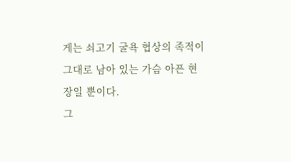게는 쇠고기 굴욕 협상의 족적이 그대로 남아 있는 가슴 아픈 현장일 뿐이다.
그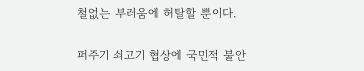철없는 부러움에 허탈할 뿐이다.

퍼주기 쇠고기 협상에 국민적 불안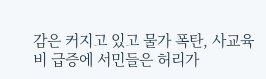감은 커지고 있고 물가 폭탄, 사교육비 급증에 서민들은 허리가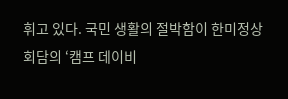휘고 있다. 국민 생활의 절박함이 한미정상회담의 ‘캠프 데이비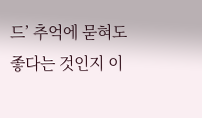드’ 추억에 묻혀도 좋다는 것인지 이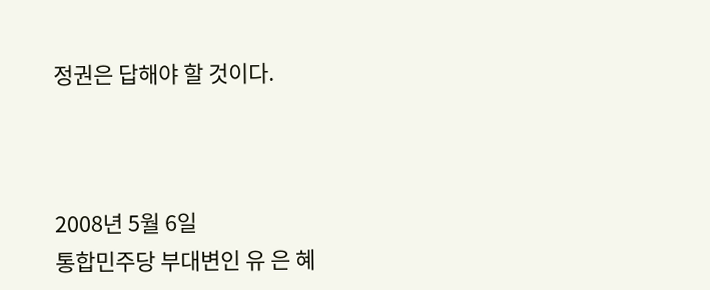정권은 답해야 할 것이다.



2008년 5월 6일
통합민주당 부대변인 유 은 혜